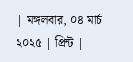| মঙ্গলবার, ০৪ মার্চ ২০২৫ | প্রিন্ট |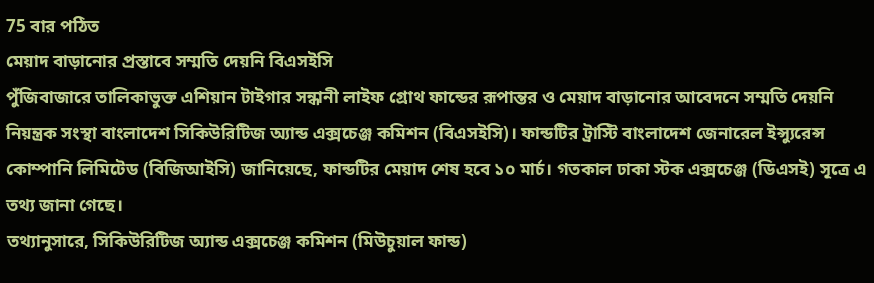75 বার পঠিত
মেয়াদ বাড়ানোর প্রস্তাবে সম্মতি দেয়নি বিএসইসি
পুঁজিবাজারে তালিকাভুক্ত এশিয়ান টাইগার সন্ধানী লাইফ গ্রোথ ফান্ডের রূপান্তর ও মেয়াদ বাড়ানোর আবেদনে সম্মতি দেয়নি নিয়ন্ত্রক সংস্থা বাংলাদেশ সিকিউরিটিজ অ্যান্ড এক্সচেঞ্জ কমিশন (বিএসইসি)। ফান্ডটির ট্রাস্টি বাংলাদেশ জেনারেল ইন্স্যুরেন্স কোম্পানি লিমিটেড (বিজিআইসি) জানিয়েছে, ফান্ডটির মেয়াদ শেষ হবে ১০ মার্চ। গতকাল ঢাকা স্টক এক্সচেঞ্জ (ডিএসই) সূত্রে এ তথ্য জানা গেছে।
তথ্যানুসারে, সিকিউরিটিজ অ্যান্ড এক্সচেঞ্জ কমিশন (মিউচুয়াল ফান্ড)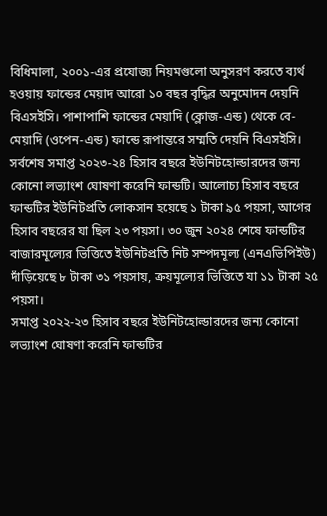বিধিমালা, ২০০১-এর প্রযোজ্য নিয়মগুলো অনুসরণ করতে ব্যর্থ হওয়ায় ফান্ডের মেয়াদ আরো ১০ বছর বৃদ্ধির অনুমোদন দেয়নি বিএসইসি। পাশাপাশি ফান্ডের মেয়াদি (ক্লোজ-এন্ড) থেকে বে-মেয়াদি (ওপেন-এন্ড) ফান্ডে রূপান্তরে সম্মতি দেয়নি বিএসইসি।
সর্বশেষ সমাপ্ত ২০২৩-২৪ হিসাব বছরে ইউনিটহোল্ডারদের জন্য কোনো লভ্যাংশ ঘোষণা করেনি ফান্ডটি। আলোচ্য হিসাব বছরে ফান্ডটির ইউনিটপ্রতি লোকসান হয়েছে ১ টাকা ৯৫ পয়সা, আগের হিসাব বছরের যা ছিল ২৩ পয়সা। ৩০ জুন ২০২৪ শেষে ফান্ডটির বাজারমূল্যের ভিত্তিতে ইউনিটপ্রতি নিট সম্পদমূল্য (এনএভিপিইউ) দাঁড়িয়েছে ৮ টাকা ৩১ পয়সায়, ক্রয়মূল্যের ভিত্তিতে যা ১১ টাকা ২৫ পয়সা।
সমাপ্ত ২০২২-২৩ হিসাব বছরে ইউনিটহোল্ডারদের জন্য কোনো লভ্যাংশ ঘোষণা করেনি ফান্ডটির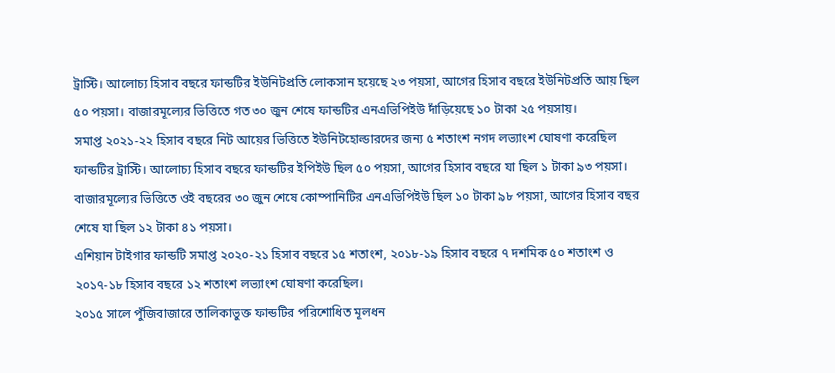ট্রাস্টি। আলোচ্য হিসাব বছরে ফান্ডটির ইউনিটপ্রতি লোকসান হয়েছে ২৩ পয়সা, আগের হিসাব বছরে ইউনিটপ্রতি আয় ছিল ৫০ পয়সা। বাজারমূল্যের ভিত্তিতে গত ৩০ জুন শেষে ফান্ডটির এনএভিপিইউ দাঁড়িয়েছে ১০ টাকা ২৫ পয়সায়।
সমাপ্ত ২০২১-২২ হিসাব বছরে নিট আয়ের ভিত্তিতে ইউনিটহোল্ডারদের জন্য ৫ শতাংশ নগদ লভ্যাংশ ঘোষণা করেছিল ফান্ডটির ট্রাস্টি। আলোচ্য হিসাব বছরে ফান্ডটির ইপিইউ ছিল ৫০ পয়সা, আগের হিসাব বছরে যা ছিল ১ টাকা ৯৩ পয়সা। বাজারমূল্যের ভিত্তিতে ওই বছরের ৩০ জুন শেষে কোম্পানিটির এনএভিপিইউ ছিল ১০ টাকা ৯৮ পয়সা, আগের হিসাব বছর শেষে যা ছিল ১২ টাকা ৪১ পয়সা।
এশিয়ান টাইগার ফান্ডটি সমাপ্ত ২০২০-২১ হিসাব বছরে ১৫ শতাংশ, ২০১৮-১৯ হিসাব বছরে ৭ দশমিক ৫০ শতাংশ ও ২০১৭-১৮ হিসাব বছরে ১২ শতাংশ লভ্যাংশ ঘোষণা করেছিল।
২০১৫ সালে পুঁজিবাজারে তালিকাভুক্ত ফান্ডটির পরিশোধিত মূলধন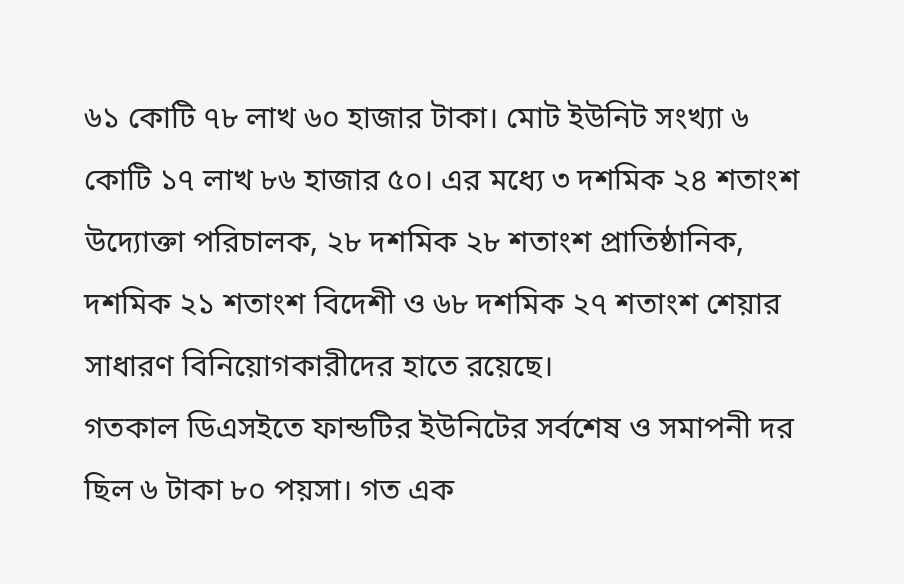৬১ কোটি ৭৮ লাখ ৬০ হাজার টাকা। মোট ইউনিট সংখ্যা ৬ কোটি ১৭ লাখ ৮৬ হাজার ৫০। এর মধ্যে ৩ দশমিক ২৪ শতাংশ উদ্যোক্তা পরিচালক, ২৮ দশমিক ২৮ শতাংশ প্রাতিষ্ঠানিক, দশমিক ২১ শতাংশ বিদেশী ও ৬৮ দশমিক ২৭ শতাংশ শেয়ার সাধারণ বিনিয়োগকারীদের হাতে রয়েছে।
গতকাল ডিএসইতে ফান্ডটির ইউনিটের সর্বশেষ ও সমাপনী দর ছিল ৬ টাকা ৮০ পয়সা। গত এক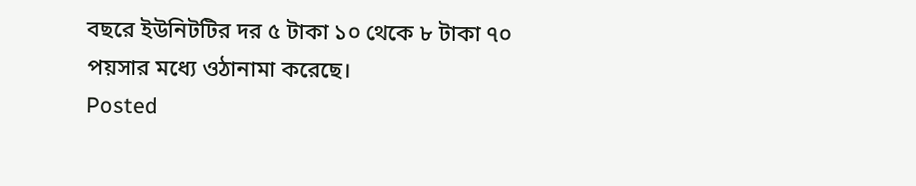বছরে ইউনিটটির দর ৫ টাকা ১০ থেকে ৮ টাকা ৭০ পয়সার মধ্যে ওঠানামা করেছে।
Posted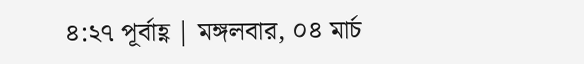৪:২৭ পূর্বাহ্ণ | মঙ্গলবার, ০৪ মার্চ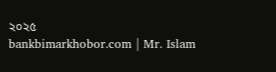২০২৫
bankbimarkhobor.com | Mr. Islam